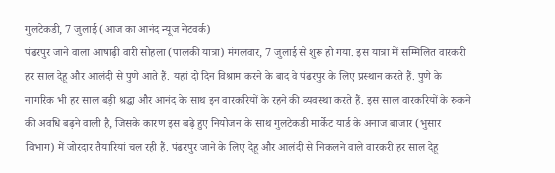गुलटेकडी, 7 जुलाई (आज का आनंद न्यूज नेटवर्क)
पंढरपुर जाने वाला आषाढ़ी वारी सोहला (पालकी यात्रा) मंगलवार, 7 जुलाई से शुरू हो गया. इस यात्रा में सम्मिलित वारकरी हर साल देहू और आलंदी से पुणे आते हैं. यहां दो दिन विश्राम करने के बाद वे पंढरपुर के लिए प्रस्थान करते हैं. पुणे के नागरिक भी हर साल बड़ी श्रद्धा और आनंद के साथ इन वारकरियों के रहने की व्यवस्था करते हैं. इस साल वारकरियों के रुकने की अवधि बढ़ने वाली है, जिसके कारण इस बढ़े हुए नियोजन के साथ गुलटेकडी मार्केट यार्ड के अनाज बाजार (भुसार विभाग) में जोरदार तैयारियां चल रही हैं. पंढरपुर जाने के लिए देहू और आलंदी से निकलने वाले वारकरी हर साल देहू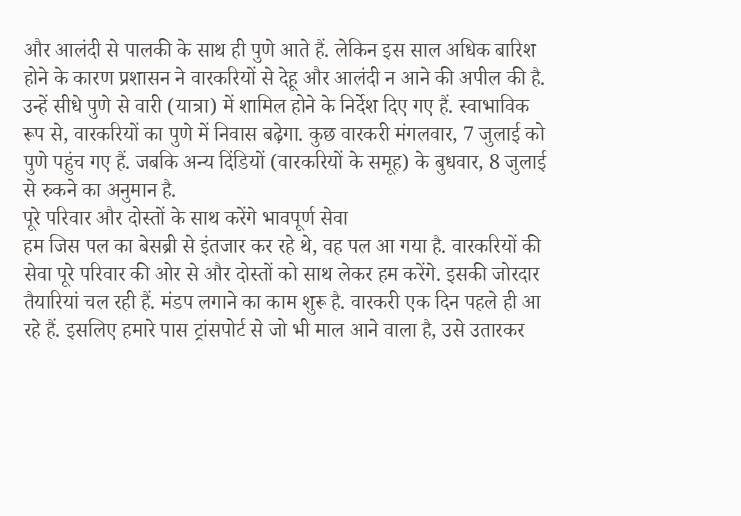और आलंदी से पालकी के साथ ही पुणे आते हैं. लेकिन इस साल अधिक बारिश होने के कारण प्रशासन ने वारकरियों से देहू और आलंदी न आने की अपील की है. उन्हें सीधे पुणे से वारी (यात्रा) में शामिल होने के निर्देश दिए गए हैं. स्वाभाविक रूप से, वारकरियों का पुणे में निवास बढ़ेगा. कुछ वारकरी मंगलवार, 7 जुलाई को पुणे पहुंच गए हैं. जबकि अन्य दिंडियों (वारकरियों के समूह) के बुधवार, 8 जुलाई से रुकने का अनुमान है.
पूरे परिवार और दोस्तों के साथ करेंगे भावपूर्ण सेवा
हम जिस पल का बेसब्री से इंतजार कर रहे थे, वह पल आ गया है. वारकरियों की सेवा पूरे परिवार की ओर से और दोस्तों को साथ लेकर हम करेंगे. इसकी जोरदार तैयारियां चल रही हैं. मंडप लगाने का काम शुरू है. वारकरी एक दिन पहले ही आ रहे हैं. इसलिए हमारे पास ट्रांसपोर्ट से जो भी माल आने वाला है, उसे उतारकर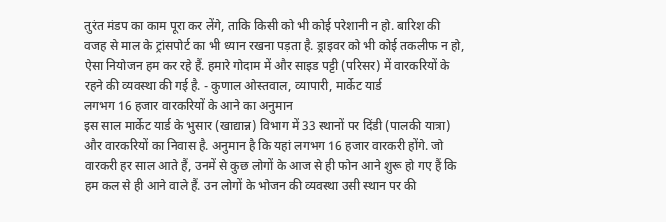तुरंत मंडप का काम पूरा कर लेंगे, ताकि किसी को भी कोई परेशानी न हो. बारिश की वजह से माल के ट्रांसपोर्ट का भी ध्यान रखना पड़ता है. ड्राइवर को भी कोई तकलीफ न हो, ऐसा नियोजन हम कर रहे हैं. हमारे गोदाम में और साइड पट्टी (परिसर) में वारकरियों के रहने की व्यवस्था की गई है. - कुणाल ओस्तवाल, व्यापारी, मार्केट यार्ड
लगभग 16 हजार वारकरियों के आने का अनुमान
इस साल मार्केट यार्ड के भुसार (खाद्यान्न) विभाग में 33 स्थानों पर दिंडी (पालकी यात्रा) और वारकरियों का निवास है. अनुमान है कि यहां लगभग 16 हजार वारकरी होंगे. जो वारकरी हर साल आते हैं, उनमें से कुछ लोगों के आज से ही फोन आने शुरू हो गए हैं कि हम कल से ही आने वाले हैं. उन लोगों के भोजन की व्यवस्था उसी स्थान पर की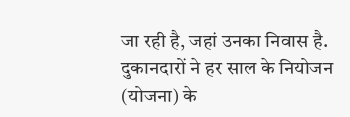जा रही है, जहां उनका निवास है. दुकानदारों ने हर साल के नियोजन (योजना) के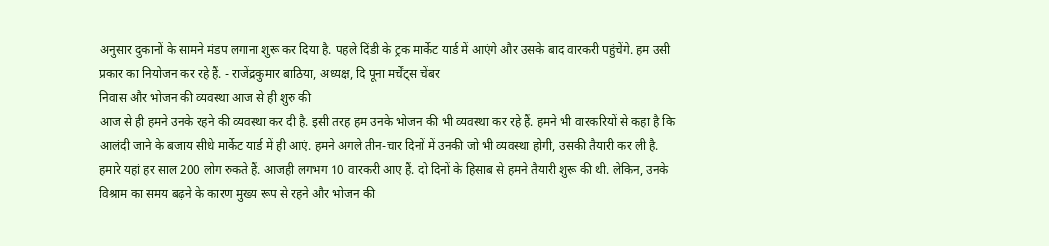अनुसार दुकानों के सामने मंडप लगाना शुरू कर दिया है. पहले दिंडी के ट्रक मार्केट यार्ड में आएंगे और उसके बाद वारकरी पहुंचेंगे. हम उसी प्रकार का नियोजन कर रहे हैं. - राजेंद्रकुमार बाठिया, अध्यक्ष, दि पूना मर्चेंट्स चेंबर
निवास और भोजन की व्यवस्था आज से ही शुरु की
आज से ही हमने उनके रहने की व्यवस्था कर दी है. इसी तरह हम उनके भोजन की भी व्यवस्था कर रहे हैं. हमने भी वारकरियों से कहा है कि आलंदी जाने के बजाय सीधे मार्केट यार्ड में ही आएं. हमने अगले तीन-चार दिनों में उनकी जो भी व्यवस्था होगी, उसकी तैयारी कर ली है. हमारे यहां हर साल 200 लोग रुकते हैं. आजही लगभग 10 वारकरी आए हैं. दो दिनों के हिसाब से हमने तैयारी शुरू की थी. लेकिन, उनके विश्राम का समय बढ़ने के कारण मुख्य रूप से रहने और भोजन की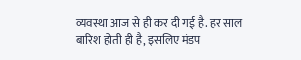व्यवस्था आज से ही कर दी गई है. हर साल बारिश होती ही है, इसलिए मंडप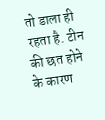तो डाला ही रहता है. टीन की छत होने के कारण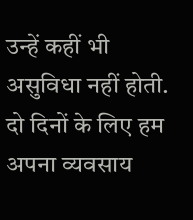उन्हें कहीं भी असुविधा नहीं होती. दो दिनों के लिए हम अपना व्यवसाय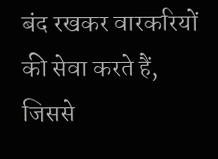बंद रखकर वारकरियों की सेवा करते हैं, जिससे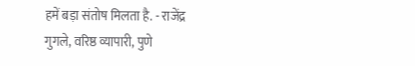हमें बड़ा संतोष मिलता है. - राजेंद्र गुगले, वरिष्ठ व्यापारी, पुणे